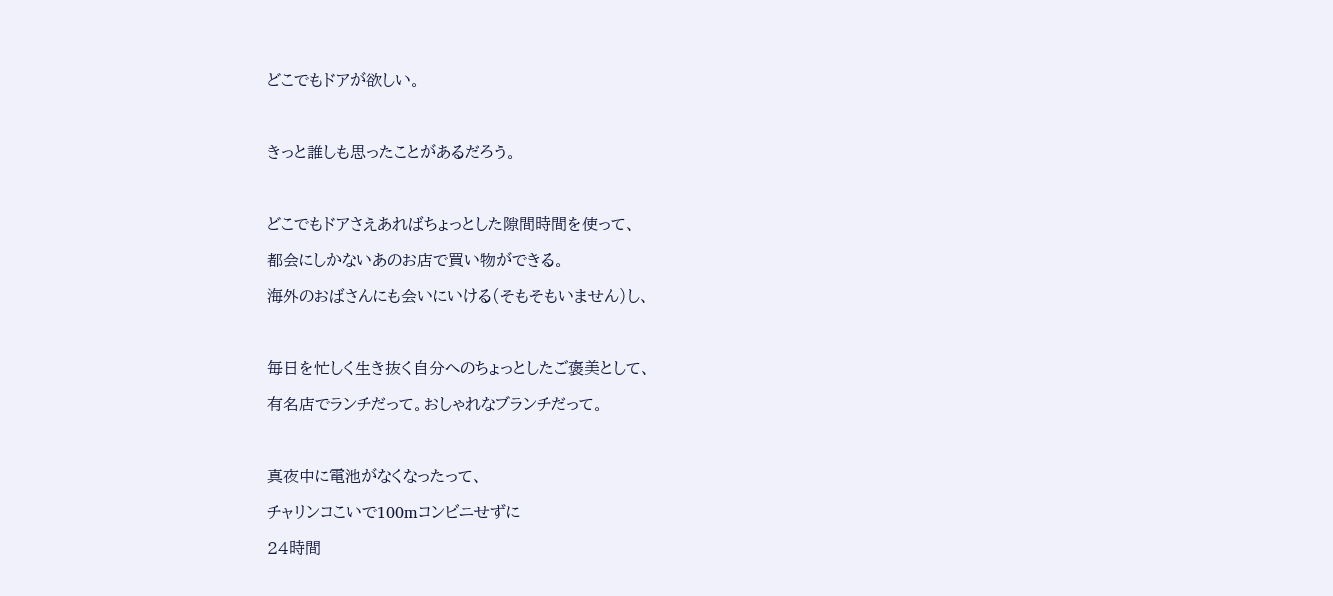どこでもドアが欲しい。



きっと誰しも思ったことがあるだろう。



どこでもドアさえあればちょっとした隙間時間を使って、

都会にしかないあのお店で買い物ができる。

海外のおばさんにも会いにいける(そもそもいません)し、



毎日を忙しく生き抜く自分へのちょっとしたご褒美として、

有名店でランチだって。おしゃれなブランチだって。



真夜中に電池がなくなったって、

チャリンコこいで100mコンビニせずに

24時間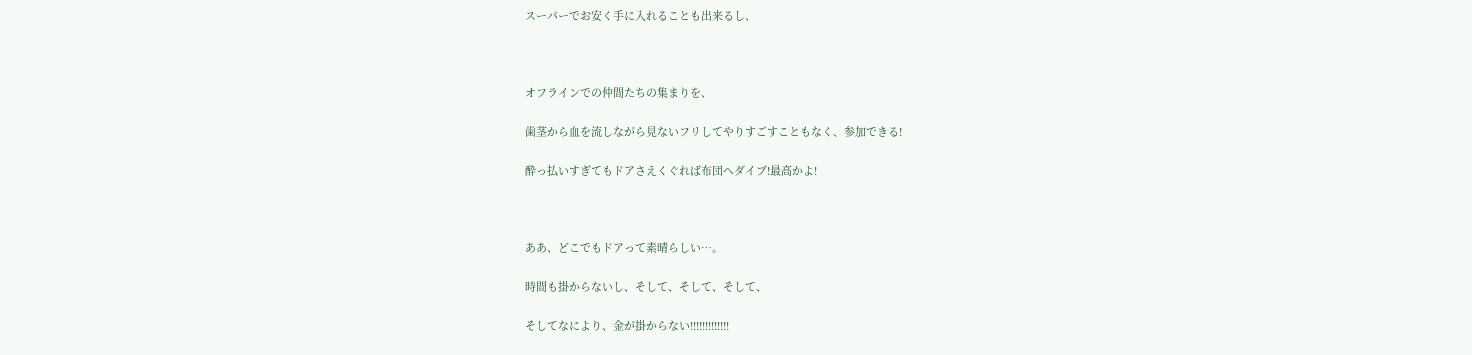スーパーでお安く手に入れることも出来るし、



オフラインでの仲間たちの集まりを、

歯茎から血を流しながら見ないフリしてやりすごすこともなく、参加できる!

酔っ払いすぎてもドアさえくぐれば布団へダイブ!最高かよ!



ああ、どこでもドアって素晴らしい…。

時間も掛からないし、そして、そして、そして、

そしてなにより、金が掛からない!!!!!!!!!!!!!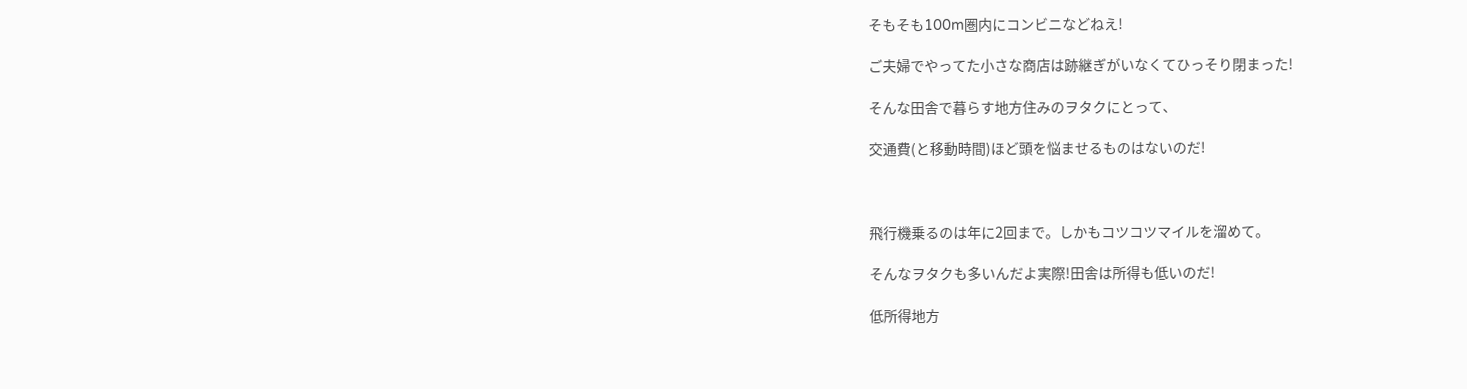そもそも100m圏内にコンビニなどねえ!

ご夫婦でやってた小さな商店は跡継ぎがいなくてひっそり閉まった!

そんな田舎で暮らす地方住みのヲタクにとって、

交通費(と移動時間)ほど頭を悩ませるものはないのだ!



飛行機乗るのは年に2回まで。しかもコツコツマイルを溜めて。

そんなヲタクも多いんだよ実際!田舎は所得も低いのだ!

低所得地方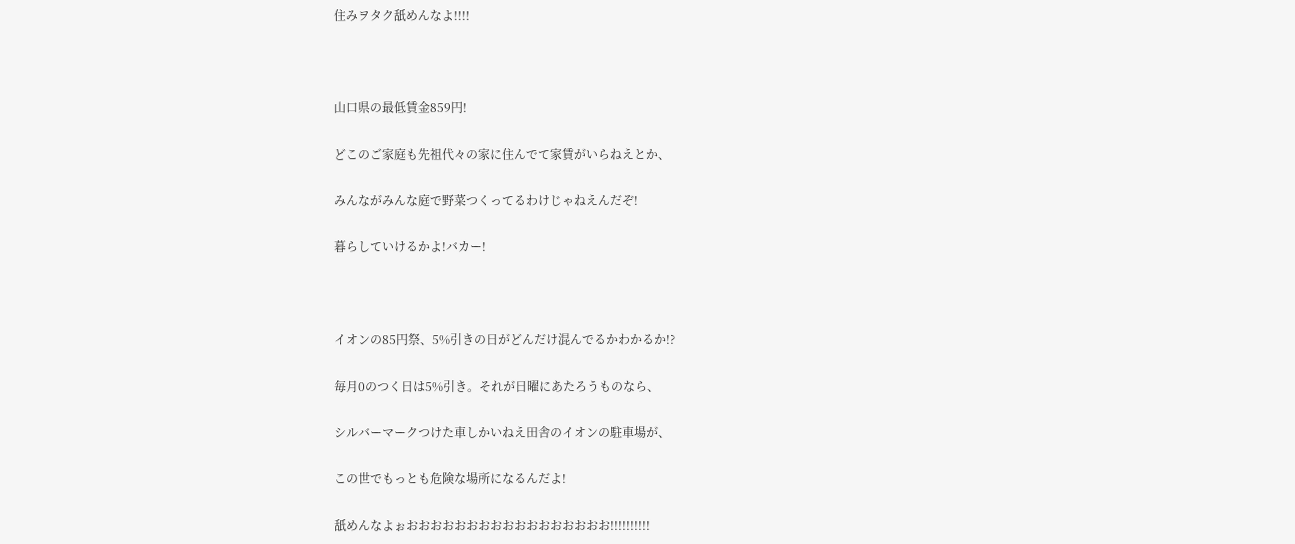住みヲタク舐めんなよ!!!!



山口県の最低賃金859円!

どこのご家庭も先祖代々の家に住んでて家賃がいらねえとか、

みんながみんな庭で野菜つくってるわけじゃねえんだぞ!

暮らしていけるかよ!バカー!



イオンの85円祭、5%引きの日がどんだけ混んでるかわかるか!?

毎月0のつく日は5%引き。それが日曜にあたろうものなら、

シルバーマークつけた車しかいねえ田舎のイオンの駐車場が、

この世でもっとも危険な場所になるんだよ!

舐めんなよぉおおおおおおおおおおおおおおおおお!!!!!!!!!!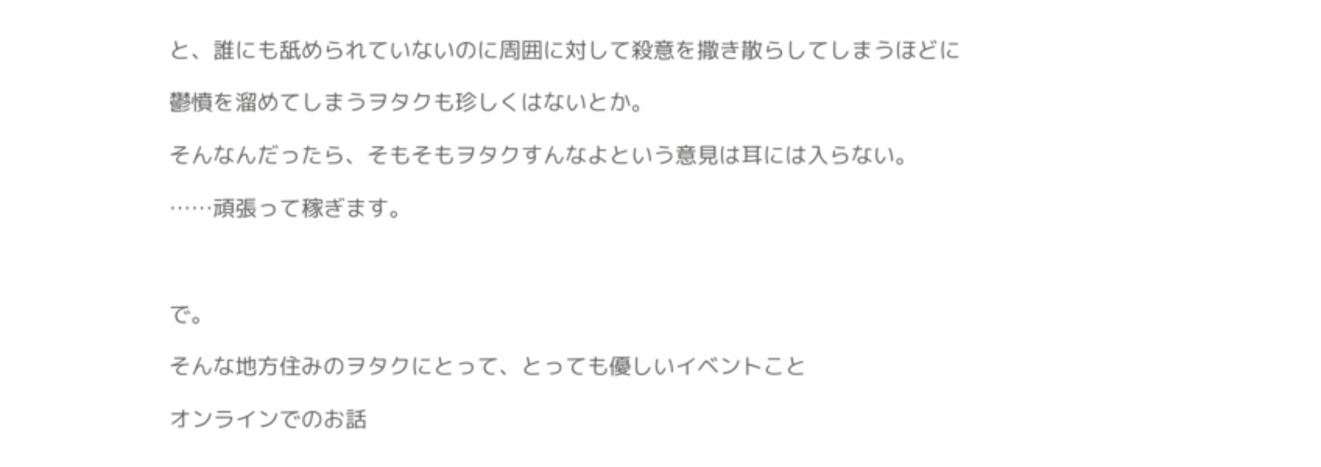と、誰にも舐められていないのに周囲に対して殺意を撒き散らしてしまうほどに

鬱憤を溜めてしまうヲタクも珍しくはないとか。

そんなんだったら、そもそもヲタクすんなよという意見は耳には入らない。

……頑張って稼ぎます。



で。

そんな地方住みのヲタクにとって、とっても優しいイベントこと

オンラインでのお話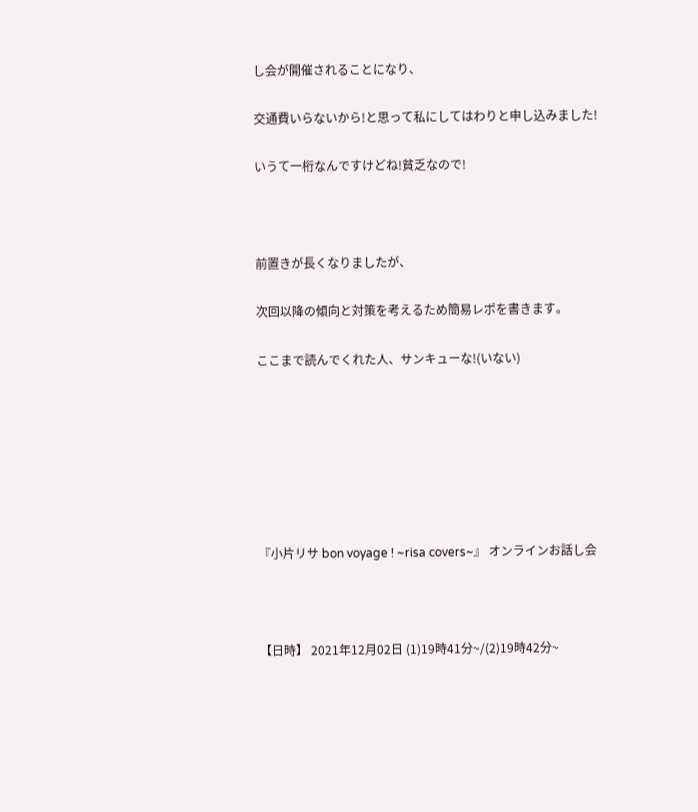し会が開催されることになり、

交通費いらないから!と思って私にしてはわりと申し込みました!

いうて一桁なんですけどね!貧乏なので!



前置きが長くなりましたが、

次回以降の傾向と対策を考えるため簡易レポを書きます。

ここまで読んでくれた人、サンキューな!(いない)







『小片リサ bon voyage ! ~risa covers~』 オンラインお話し会



【日時】 2021年12月02日 (1)19時41分~/(2)19時42分~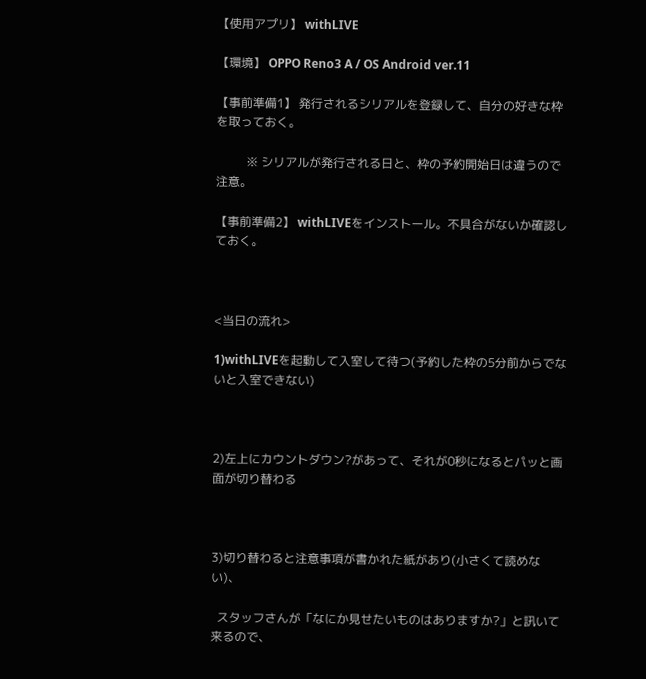【使用アプリ】 withLIVE

【環境】 OPPO Reno3 A / OS Android ver.11

【事前準備1】 発行されるシリアルを登録して、自分の好きな枠を取っておく。

          ※ シリアルが発行される日と、枠の予約開始日は違うので注意。

【事前準備2】 withLIVEをインストール。不具合がないか確認しておく。



<当日の流れ>

1)withLIVEを起動して入室して待つ(予約した枠の5分前からでないと入室できない)



2)左上にカウントダウン?があって、それが0秒になるとパッと画面が切り替わる



3)切り替わると注意事項が書かれた紙があり(小さくて読めない)、

  スタッフさんが「なにか見せたいものはありますか?」と訊いて来るので、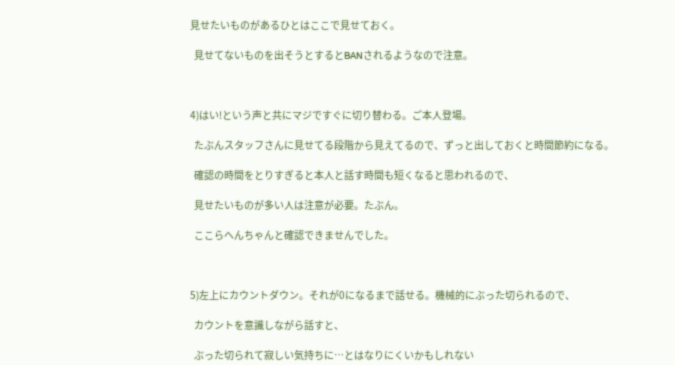見せたいものがあるひとはここで見せておく。

  見せてないものを出そうとするとBANされるようなので注意。



4)はい!という声と共にマジですぐに切り替わる。ご本人登場。

  たぶんスタッフさんに見せてる段階から見えてるので、ずっと出しておくと時間節約になる。

  確認の時間をとりすぎると本人と話す時間も短くなると思われるので、

  見せたいものが多い人は注意が必要。たぶん。

  ここらへんちゃんと確認できませんでした。



5)左上にカウントダウン。それが0になるまで話せる。機械的にぶった切られるので、

  カウントを意識しながら話すと、

  ぶった切られて寂しい気持ちに…とはなりにくいかもしれない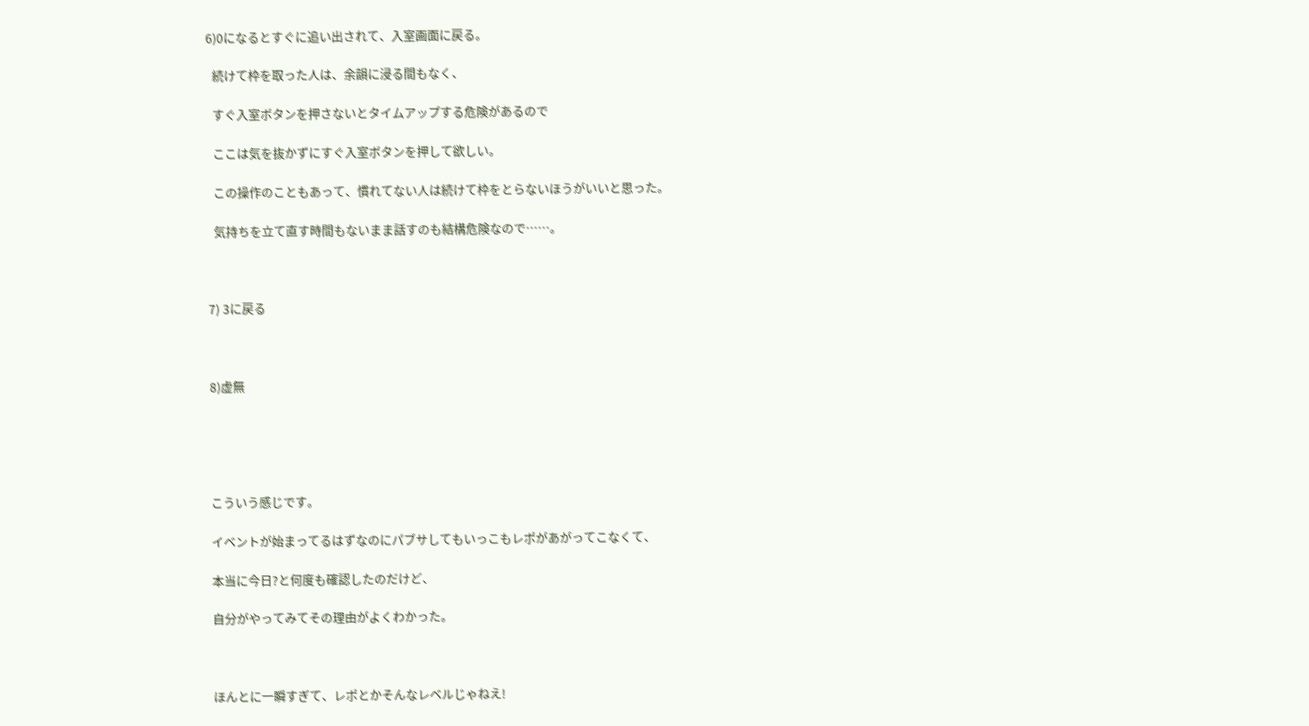6)0になるとすぐに追い出されて、入室画面に戻る。

  続けて枠を取った人は、余韻に浸る間もなく、

  すぐ入室ボタンを押さないとタイムアップする危険があるので

  ここは気を抜かずにすぐ入室ボタンを押して欲しい。

  この操作のこともあって、慣れてない人は続けて枠をとらないほうがいいと思った。

  気持ちを立て直す時間もないまま話すのも結構危険なので……。



7) 3に戻る



8)虚無





こういう感じです。

イベントが始まってるはずなのにパブサしてもいっこもレポがあがってこなくて、

本当に今日?と何度も確認したのだけど、

自分がやってみてその理由がよくわかった。



ほんとに一瞬すぎて、レポとかそんなレベルじゃねえ!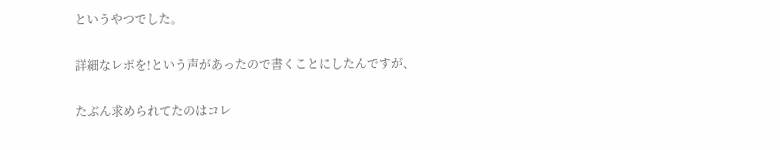というやつでした。

詳細なレポを!という声があったので書くことにしたんですが、

たぶん求められてたのはコレ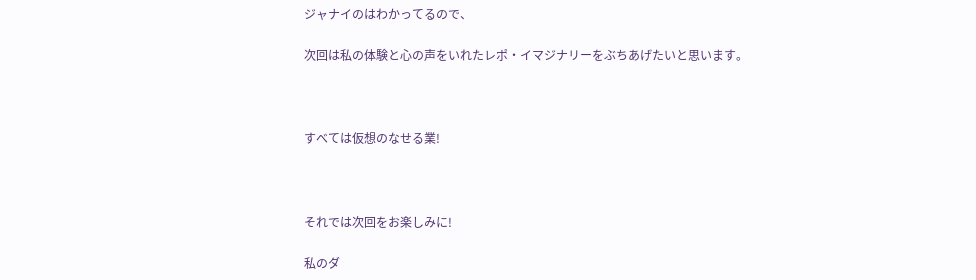ジャナイのはわかってるので、

次回は私の体験と心の声をいれたレポ・イマジナリーをぶちあげたいと思います。



すべては仮想のなせる業!



それでは次回をお楽しみに!

私のダ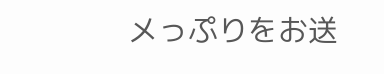メっぷりをお送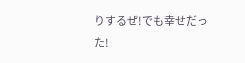りするぜ!でも幸せだった!